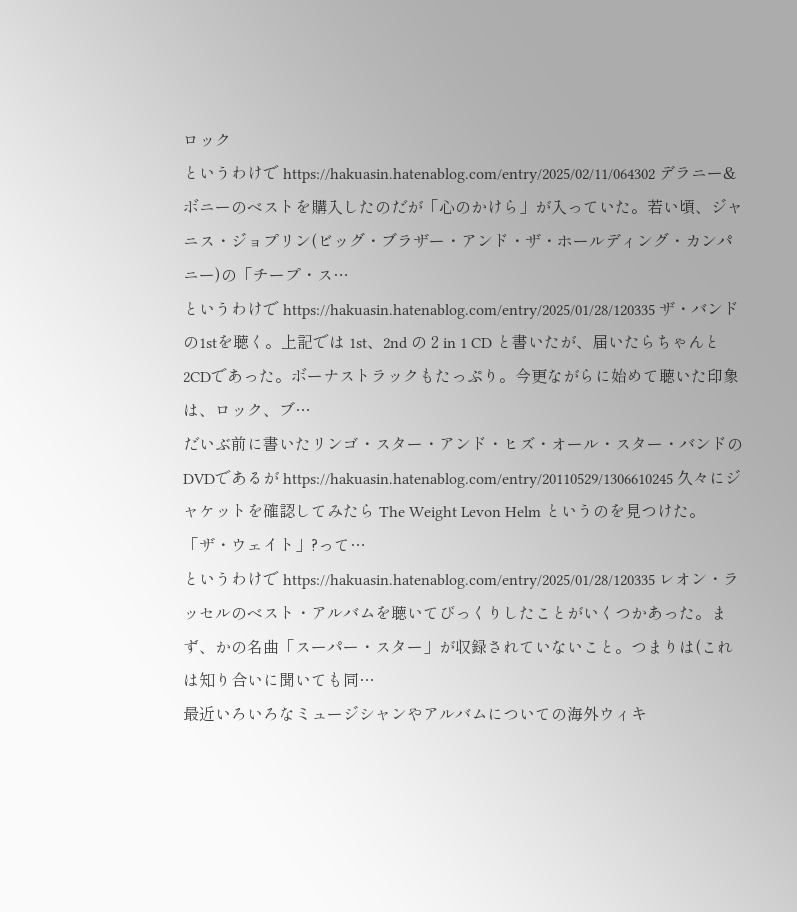ロック
というわけで https://hakuasin.hatenablog.com/entry/2025/02/11/064302 デラニー&ボニーのベストを購入したのだが「心のかけら」が入っていた。若い頃、ジャニス・ジョプリン(ビッグ・ブラザー・アンド・ザ・ホールディング・カンパニー)の「チープ・ス…
というわけで https://hakuasin.hatenablog.com/entry/2025/01/28/120335 ザ・バンドの1stを聴く。上記では 1st、2nd の 2 in 1 CD と書いたが、届いたらちゃんと2CDであった。ボーナストラックもたっぷり。今更ながらに始めて聴いた印象は、ロック、ブ…
だいぶ前に書いたリンゴ・スター・アンド・ヒズ・オール・スター・バンドのDVDであるが https://hakuasin.hatenablog.com/entry/20110529/1306610245 久々にジャケットを確認してみたら The Weight Levon Helm というのを見つけた。「ザ・ウェイト」?って…
というわけで https://hakuasin.hatenablog.com/entry/2025/01/28/120335 レオン・ラッセルのベスト・アルバムを聴いてびっくりしたことがいくつかあった。まず、かの名曲「スーパー・スター」が収録されていないこと。つまりは(これは知り合いに聞いても同…
最近いろいろなミュージシャンやアルバムについての海外ウィキ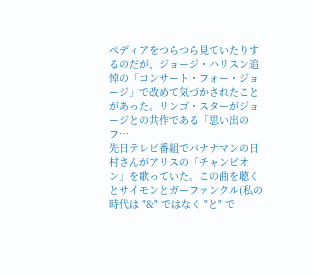ペディアをつらつら見ていたりするのだが、ジョージ・ハリスン追悼の「コンサート・フォー・ジョージ」で改めて気づかされたことがあった。リンゴ・スターがジョージとの共作である「思い出のフ…
先日テレビ番組でバナナマンの日村さんがアリスの「チャンピオン」を歌っていた。この曲を聴くとサイモンとガーファンクル(私の時代は "&" ではなく "と" で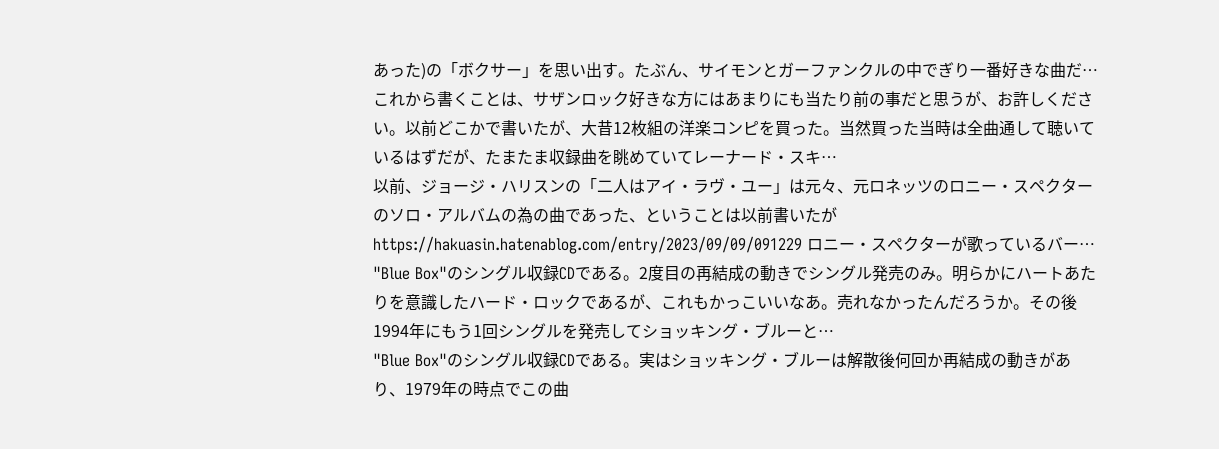あった)の「ボクサー」を思い出す。たぶん、サイモンとガーファンクルの中でぎり一番好きな曲だ…
これから書くことは、サザンロック好きな方にはあまりにも当たり前の事だと思うが、お許しください。以前どこかで書いたが、大昔12枚組の洋楽コンピを買った。当然買った当時は全曲通して聴いているはずだが、たまたま収録曲を眺めていてレーナード・スキ…
以前、ジョージ・ハリスンの「二人はアイ・ラヴ・ユー」は元々、元ロネッツのロニー・スペクターのソロ・アルバムの為の曲であった、ということは以前書いたが https://hakuasin.hatenablog.com/entry/2023/09/09/091229 ロニー・スペクターが歌っているバー…
"Blue Box"のシングル収録CDである。2度目の再結成の動きでシングル発売のみ。明らかにハートあたりを意識したハード・ロックであるが、これもかっこいいなあ。売れなかったんだろうか。その後1994年にもう1回シングルを発売してショッキング・ブルーと…
"Blue Box"のシングル収録CDである。実はショッキング・ブルーは解散後何回か再結成の動きがあり、1979年の時点でこの曲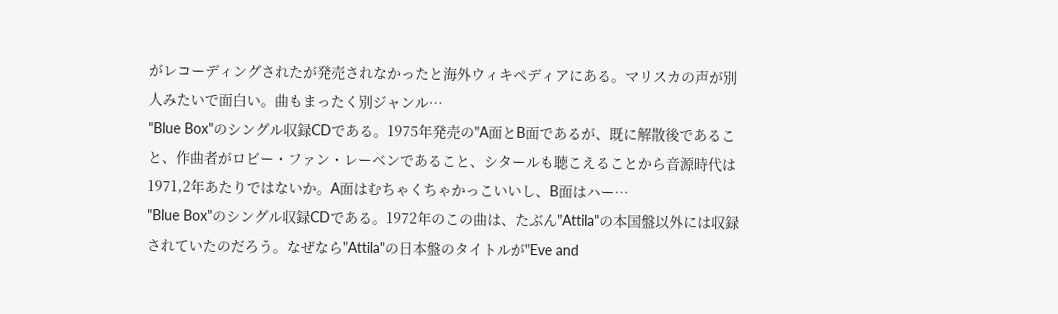がレコーディングされたが発売されなかったと海外ウィキペディアにある。マリスカの声が別人みたいで面白い。曲もまったく別ジャンル…
"Blue Box"のシングル収録CDである。1975年発売の"A面とB面であるが、既に解散後であること、作曲者がロビー・ファン・レーベンであること、シタールも聴こえることから音源時代は1971,2年あたりではないか。A面はむちゃくちゃかっこいいし、B面はハー…
"Blue Box"のシングル収録CDである。1972年のこの曲は、たぶん"Attila"の本国盤以外には収録されていたのだろう。なぜなら"Attila"の日本盤のタイトルが"Eve and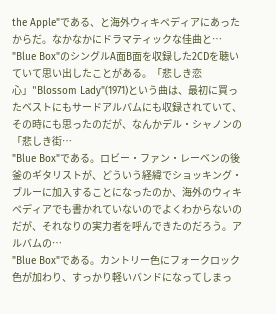the Apple"である、と海外ウィキペディアにあったからだ。なかなかにドラマティックな佳曲と…
"Blue Box"のシングルA面B面を収録した2CDを聴いていて思い出したことがある。「悲しき恋心」"Blossom Lady"(1971)という曲は、最初に買ったベストにもサードアルバムにも収録されていて、その時にも思ったのだが、なんかデル・シャノンの「悲しき街…
"Blue Box"である。ロビー・ファン・レーベンの後釜のギタリストが、どういう経緯でショッキング・ブルーに加入することになったのか、海外のウィキペディアでも書かれていないのでよくわからないのだが、それなりの実力者を呼んできたのだろう。アルバムの…
"Blue Box"である。カントリー色にフォークロック色が加わり、すっかり軽いバンドになってしまっ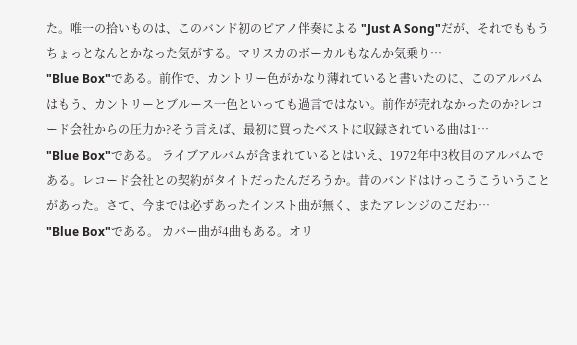た。唯一の拾いものは、このバンド初のピアノ伴奏による "Just A Song"だが、それでももうちょっとなんとかなった気がする。マリスカのボーカルもなんか気乗り…
"Blue Box"である。前作で、カントリー色がかなり薄れていると書いたのに、このアルバムはもう、カントリーとブルース一色といっても過言ではない。前作が売れなかったのか?レコード会社からの圧力か?そう言えば、最初に買ったベストに収録されている曲は1…
"Blue Box"である。 ライブアルバムが含まれているとはいえ、1972年中3枚目のアルバムである。レコード会社との契約がタイトだったんだろうか。昔のバンドはけっこうこういうことがあった。さて、今までは必ずあったインスト曲が無く、またアレンジのこだわ…
"Blue Box"である。 カバー曲が4曲もある。オリ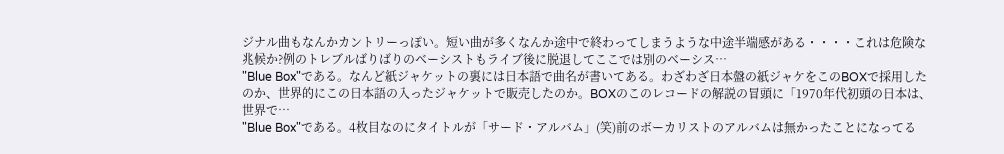ジナル曲もなんかカントリーっぽい。短い曲が多くなんか途中で終わってしまうような中途半端感がある・・・・これは危険な兆候か?例のトレブルばりばりのベーシストもライブ後に脱退してここでは別のベーシス…
"Blue Box"である。なんど紙ジャケットの裏には日本語で曲名が書いてある。わざわざ日本盤の紙ジャケをこのBOXで採用したのか、世界的にこの日本語の入ったジャケットで販売したのか。BOXのこのレコードの解説の冒頭に「1970年代初頭の日本は、世界で…
"Blue Box"である。4枚目なのにタイトルが「サード・アルバム」(笑)前のボーカリストのアルバムは無かったことになってる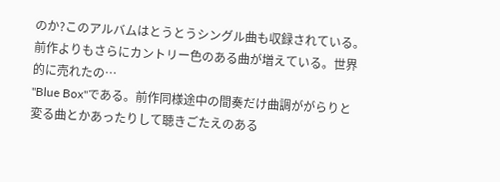のか?このアルバムはとうとうシングル曲も収録されている。前作よりもさらにカントリー色のある曲が増えている。世界的に売れたの…
"Blue Box"である。前作同様途中の間奏だけ曲調ががらりと変る曲とかあったりして聴きごたえのある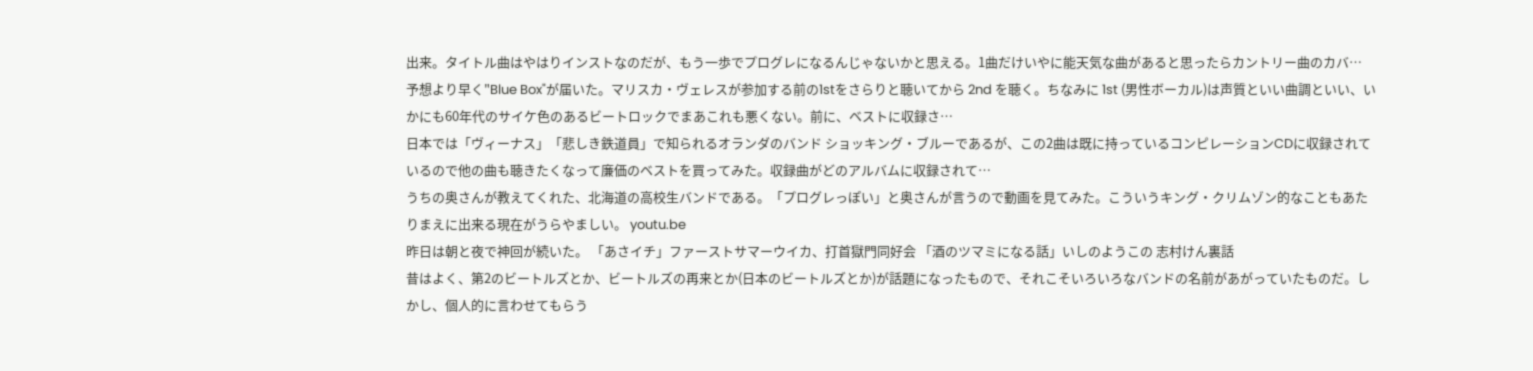出来。タイトル曲はやはりインストなのだが、もう一歩でプログレになるんじゃないかと思える。1曲だけいやに能天気な曲があると思ったらカントリー曲のカバ…
予想より早く"Blue Box"が届いた。マリスカ・ヴェレスが参加する前の1stをさらりと聴いてから 2nd を聴く。ちなみに 1st (男性ボーカル)は声質といい曲調といい、いかにも60年代のサイケ色のあるビートロックでまあこれも悪くない。前に、ベストに収録さ…
日本では「ヴィーナス」「悲しき鉄道員」で知られるオランダのバンド ショッキング・ブルーであるが、この2曲は既に持っているコンピレーションCDに収録されているので他の曲も聴きたくなって廉価のベストを買ってみた。収録曲がどのアルバムに収録されて…
うちの奥さんが教えてくれた、北海道の高校生バンドである。「プログレっぽい」と奥さんが言うので動画を見てみた。こういうキング・クリムゾン的なこともあたりまえに出来る現在がうらやましい。 youtu.be
昨日は朝と夜で神回が続いた。 「あさイチ」ファーストサマーウイカ、打首獄門同好会 「酒のツマミになる話」いしのようこの 志村けん裏話
昔はよく、第2のビートルズとか、ビートルズの再来とか(日本のビートルズとか)が話題になったもので、それこそいろいろなバンドの名前があがっていたものだ。しかし、個人的に言わせてもらう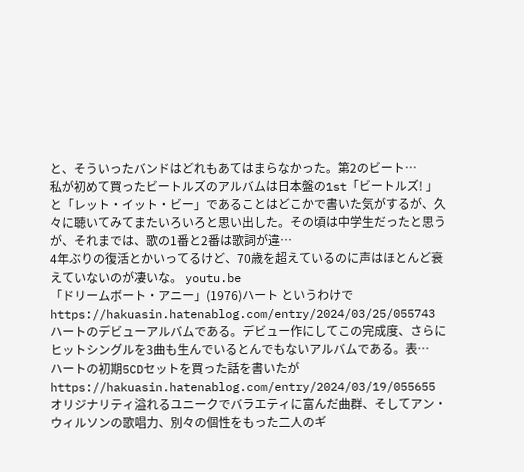と、そういったバンドはどれもあてはまらなかった。第2のビート…
私が初めて買ったビートルズのアルバムは日本盤の1st「ビートルズ! 」と「レット・イット・ビー」であることはどこかで書いた気がするが、久々に聴いてみてまたいろいろと思い出した。その頃は中学生だったと思うが、それまでは、歌の1番と2番は歌詞が違…
4年ぶりの復活とかいってるけど、70歳を超えているのに声はほとんど衰えていないのが凄いな。 youtu.be
「ドリームボート・アニー」(1976)ハート というわけで https://hakuasin.hatenablog.com/entry/2024/03/25/055743 ハートのデビューアルバムである。デビュー作にしてこの完成度、さらにヒットシングルを3曲も生んでいるとんでもないアルバムである。表…
ハートの初期5CDセットを買った話を書いたが https://hakuasin.hatenablog.com/entry/2024/03/19/055655 オリジナリティ溢れるユニークでバラエティに富んだ曲群、そしてアン・ウィルソンの歌唱力、別々の個性をもった二人のギ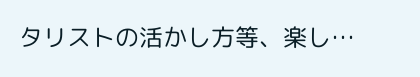タリストの活かし方等、楽し…